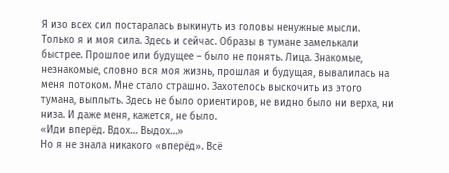Я изо всех сил постаралась выкинуть из головы ненужные мысли. Только я и моя сила. Здесь и сейчас. Образы в тумане замелькали быстрее. Прошлое или будущее – было не понять. Лица. Знакомые, незнакомые, словно вся моя жизнь, прошлая и будущая, вывалилась на меня потоком. Мне стало страшно. Захотелось выскочить из этого тумана, выплыть. Здесь не было ориентиров, не видно было ни верха, ни низа. И даже меня, кажется, не было.
«Иди вперёд. Вдох… Выдох…»
Но я не знала никакого «вперёд». Всё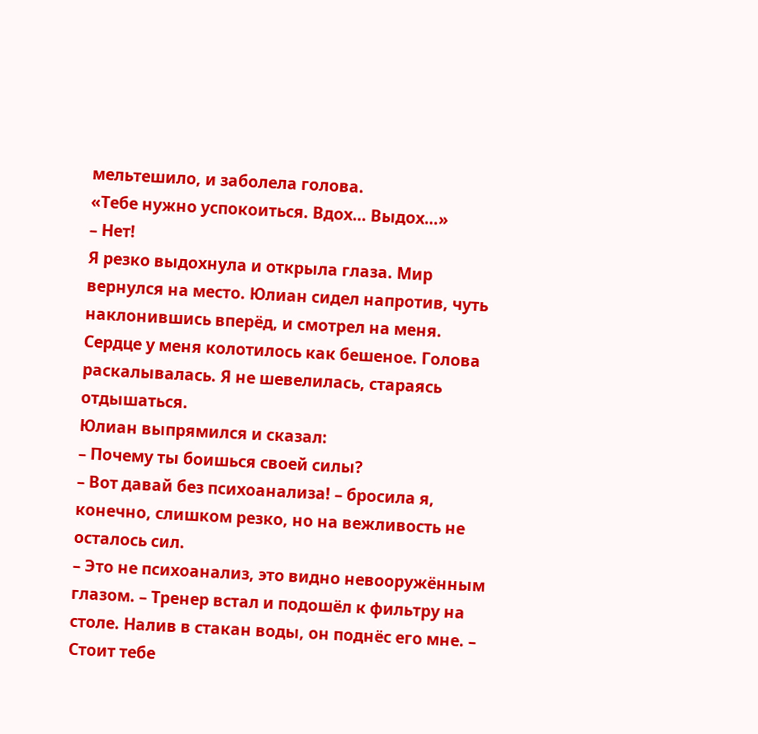мельтешило, и заболела голова.
«Тебе нужно успокоиться. Вдох… Выдох…»
– Нет!
Я резко выдохнула и открыла глаза. Мир вернулся на место. Юлиан сидел напротив, чуть наклонившись вперёд, и смотрел на меня.
Сердце у меня колотилось как бешеное. Голова раскалывалась. Я не шевелилась, стараясь отдышаться.
Юлиан выпрямился и сказал:
– Почему ты боишься своей силы?
– Вот давай без психоанализа! – бросила я, конечно, слишком резко, но на вежливость не осталось сил.
– Это не психоанализ, это видно невооружённым глазом. – Тренер встал и подошёл к фильтру на столе. Налив в стакан воды, он поднёс его мне. – Стоит тебе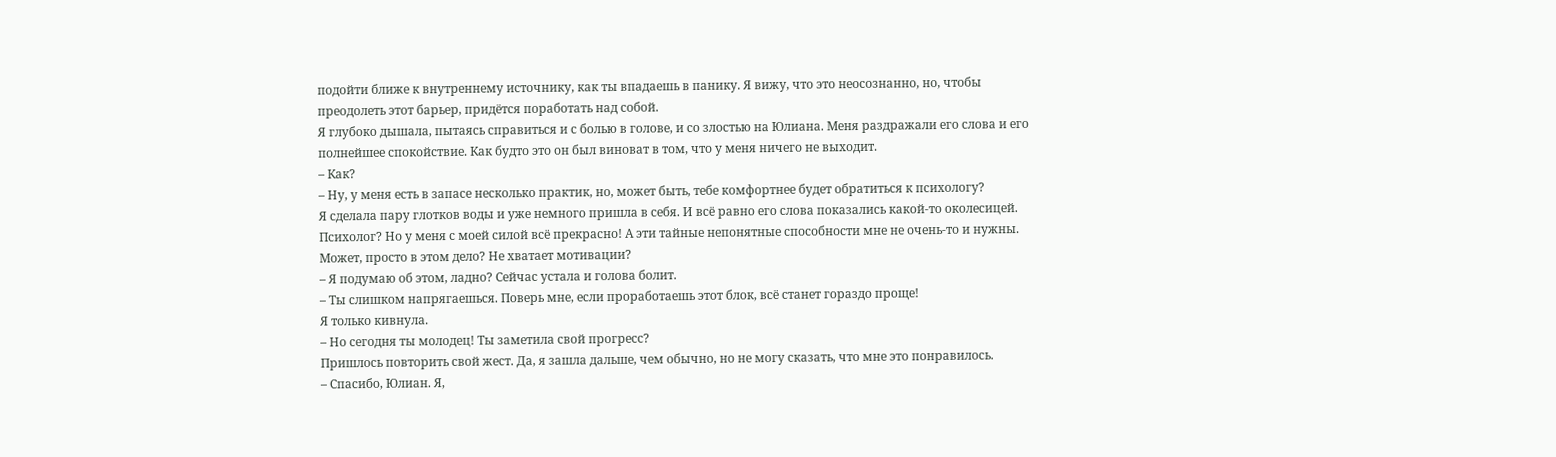подойти ближе к внутреннему источнику, как ты впадаешь в панику. Я вижу, что это неосознанно, но, чтобы преодолеть этот барьер, придётся поработать над собой.
Я глубоко дышала, пытаясь справиться и с болью в голове, и со злостью на Юлиана. Меня раздражали его слова и его полнейшее спокойствие. Как будто это он был виноват в том, что у меня ничего не выходит.
– Как?
– Ну, у меня есть в запасе несколько практик, но, может быть, тебе комфортнее будет обратиться к психологу?
Я сделала пару глотков воды и уже немного пришла в себя. И всё равно его слова показались какой-то околесицей. Психолог? Но у меня с моей силой всё прекрасно! А эти тайные непонятные способности мне не очень-то и нужны. Может, просто в этом дело? Не хватает мотивации?
– Я подумаю об этом, ладно? Сейчас устала и голова болит.
– Ты слишком напрягаешься. Поверь мне, если проработаешь этот блок, всё станет гораздо проще!
Я только кивнула.
– Но сегодня ты молодец! Ты заметила свой прогресс?
Пришлось повторить свой жест. Да, я зашла дальше, чем обычно, но не могу сказать, что мне это понравилось.
– Спасибо, Юлиан. Я,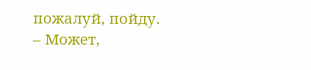пожалуй, пойду.
– Может,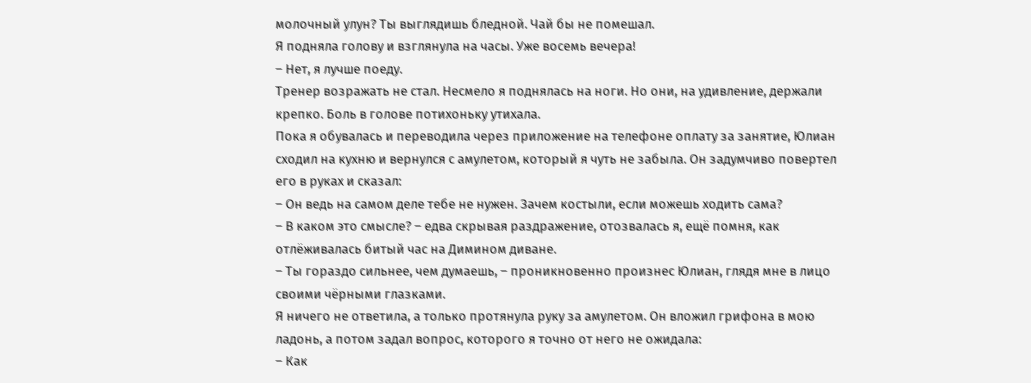молочный улун? Ты выглядишь бледной. Чай бы не помешал.
Я подняла голову и взглянула на часы. Уже восемь вечера!
– Нет, я лучше поеду.
Тренер возражать не стал. Несмело я поднялась на ноги. Но они, на удивление, держали крепко. Боль в голове потихоньку утихала.
Пока я обувалась и переводила через приложение на телефоне оплату за занятие, Юлиан сходил на кухню и вернулся с амулетом, который я чуть не забыла. Он задумчиво повертел его в руках и сказал:
– Он ведь на самом деле тебе не нужен. Зачем костыли, если можешь ходить сама?
– В каком это смысле? – едва скрывая раздражение, отозвалась я, ещё помня, как отлёживалась битый час на Димином диване.
– Ты гораздо сильнее, чем думаешь, – проникновенно произнес Юлиан, глядя мне в лицо своими чёрными глазками.
Я ничего не ответила, а только протянула руку за амулетом. Он вложил грифона в мою ладонь, а потом задал вопрос, которого я точно от него не ожидала:
– Как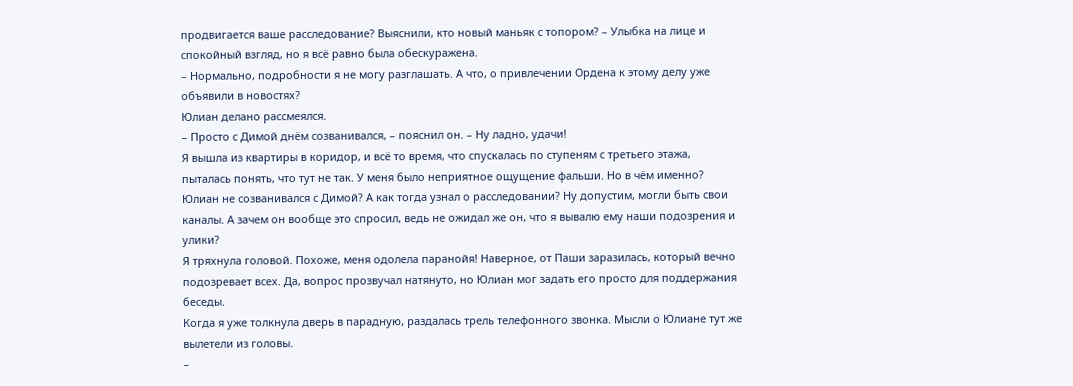продвигается ваше расследование? Выяснили, кто новый маньяк с топором? – Улыбка на лице и спокойный взгляд, но я всё равно была обескуражена.
– Нормально, подробности я не могу разглашать. А что, о привлечении Ордена к этому делу уже объявили в новостях?
Юлиан делано рассмеялся.
– Просто с Димой днём созванивался, – пояснил он. – Ну ладно, удачи!
Я вышла из квартиры в коридор, и всё то время, что спускалась по ступеням с третьего этажа, пыталась понять, что тут не так. У меня было неприятное ощущение фальши. Но в чём именно? Юлиан не созванивался с Димой? А как тогда узнал о расследовании? Ну допустим, могли быть свои каналы. А зачем он вообще это спросил, ведь не ожидал же он, что я вывалю ему наши подозрения и улики?
Я тряхнула головой. Похоже, меня одолела паранойя! Наверное, от Паши заразилась, который вечно подозревает всех. Да, вопрос прозвучал натянуто, но Юлиан мог задать его просто для поддержания беседы.
Когда я уже толкнула дверь в парадную, раздалась трель телефонного звонка. Мысли о Юлиане тут же вылетели из головы.
–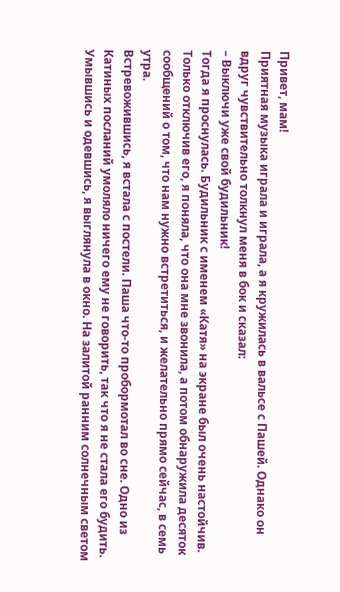Привет, мам!
Приятная музыка играла и играла, а я кружилась в вальсе с Пашей. Однако он вдруг чувствительно толкнул меня в бок и сказал:
– Выключи уже свой будильник!
Тогда я проснулась. Будильник с именем «Катя» на экране был очень настойчив. Только отключив его, я поняла, что она мне звонила, а потом обнаружила десяток сообщений о том, что нам нужно встретиться, и желательно прямо сейчас, в семь утра.
Встревожившись, я встала с постели. Паша что-то пробормотал во сне. Одно из Катиных посланий умоляло ничего ему не говорить, так что я не стала его будить.
Умывшись и одевшись, я выглянула в окно. На залитой ранним солнечным светом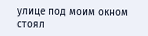улице под моим окном стоял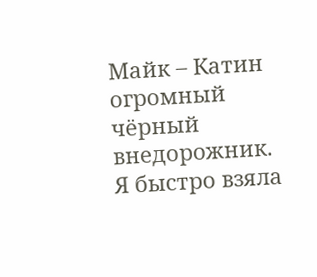Майк – Катин огромный чёрный внедорожник. Я быстро взяла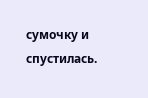сумочку и спустилась.